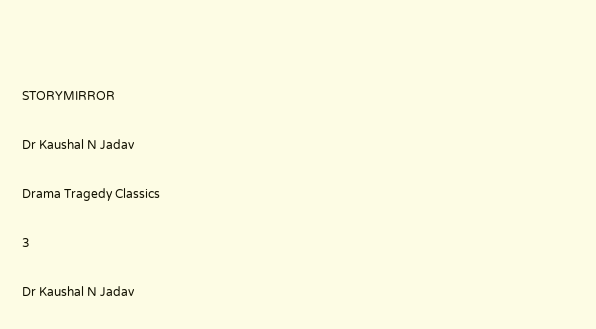STORYMIRROR

Dr Kaushal N Jadav

Drama Tragedy Classics

3

Dr Kaushal N Jadav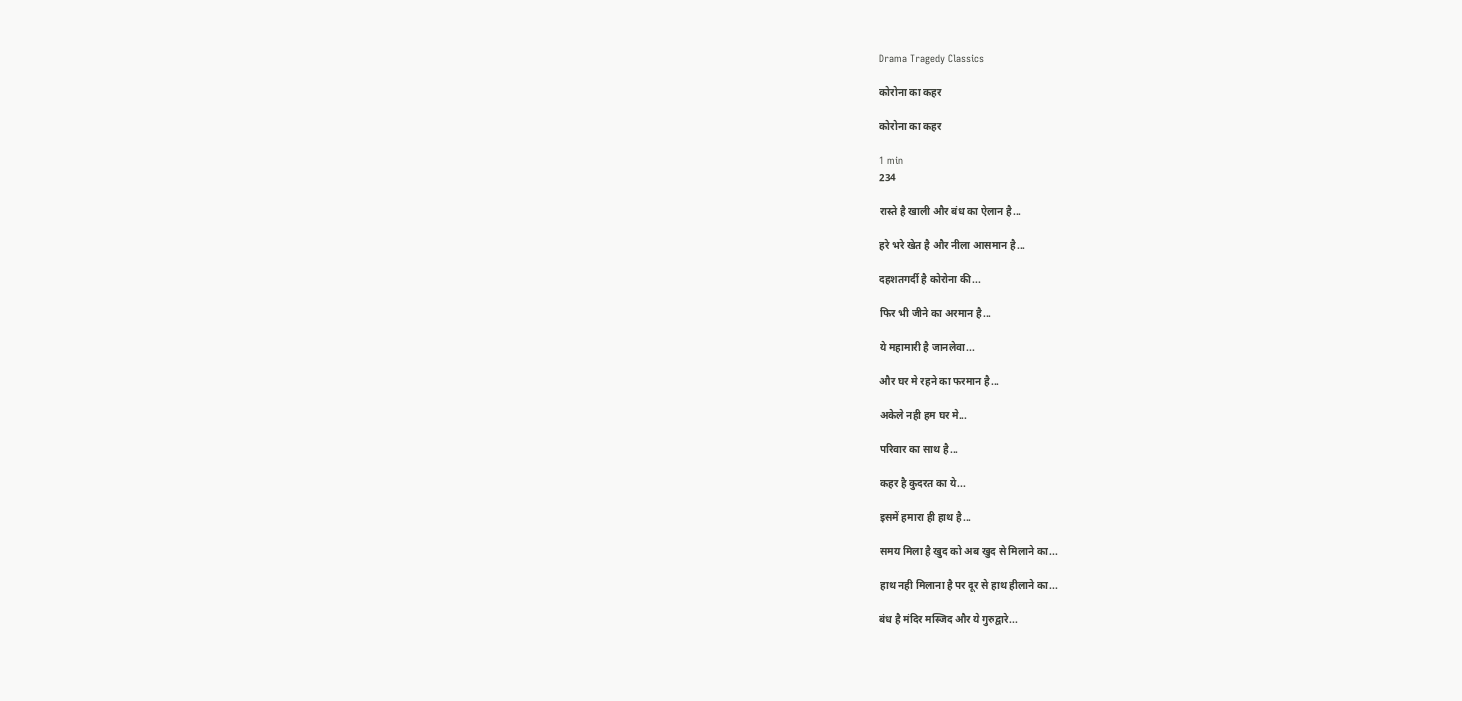Drama Tragedy Classics

कोरोना का कहर

कोरोना का कहर

1 min
234

रास्ते है खाली और बंध का ऐलान है...

हरे भरे खेत है और नीला आसमान है...

दहशतगर्दी है कोरोना की...

फिर भी जीने का अरमान है...

ये महामारी है जानलेवा...

और घर मे रहने का फरमान है...

अकेले नही हम घर मे...

परिवार का साथ है...

कहर है कुदरत का ये...

इसमें हमारा ही हाथ है...

समय मिला है खुद को अब खुद से मिलाने का...

हाथ नही मिलाना है पर दूर से हाथ हीलाने का...

बंध है मंदिर मस्जिद और ये गुरुद्वारे...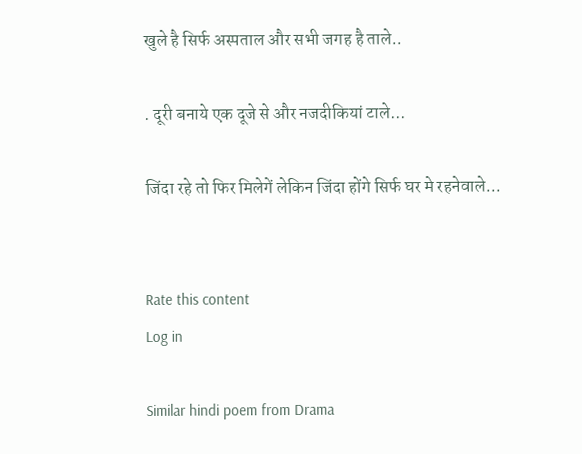खुले है सिर्फ अस्पताल और सभी जगह है ताले..

. दूरी बनाये एक दूजे से और नजदीकियां टाले...

जिंदा रहे तो फिर मिलेगें लेकिन जिंदा होंगे सिर्फ घर मे रहनेवाले...


Rate this content
Log in

Similar hindi poem from Drama